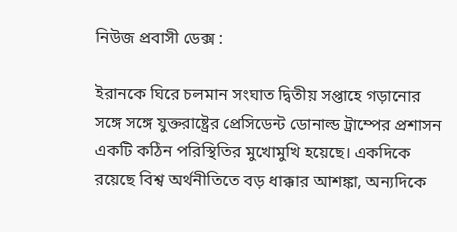নিউজ প্রবাসী ডেক্স :

ইরানকে ঘিরে চলমান সংঘাত দ্বিতীয় সপ্তাহে গড়ানোর সঙ্গে সঙ্গে যুক্তরাষ্ট্রের প্রেসিডেন্ট ডোনাল্ড ট্রাম্পের প্রশাসন একটি কঠিন পরিস্থিতির মুখোমুখি হয়েছে। একদিকে রয়েছে বিশ্ব অর্থনীতিতে বড় ধাক্কার আশঙ্কা, অন্যদিকে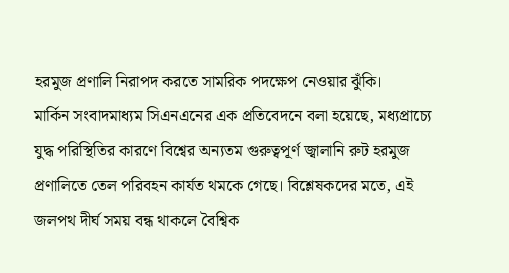হরমুজ প্রণালি নিরাপদ করতে সামরিক পদক্ষেপ নেওয়ার ঝুঁকি।
মার্কিন সংবাদমাধ্যম সিএনএনের এক প্রতিবেদনে বলা হয়েছে, মধ্যপ্রাচ্যে যুদ্ধ পরিস্থিতির কারণে বিশ্বের অন্যতম গুরুত্বপূর্ণ জ্বালানি রুট হরমুজ প্রণালিতে তেল পরিবহন কার্যত থমকে গেছে। বিশ্লেষকদের মতে, এই জলপথ দীর্ঘ সময় বন্ধ থাকলে বৈশ্বিক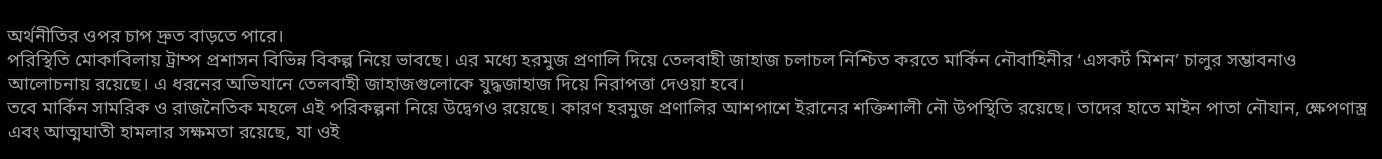অর্থনীতির ওপর চাপ দ্রুত বাড়তে পারে।
পরিস্থিতি মোকাবিলায় ট্রাম্প প্রশাসন বিভিন্ন বিকল্প নিয়ে ভাবছে। এর মধ্যে হরমুজ প্রণালি দিয়ে তেলবাহী জাহাজ চলাচল নিশ্চিত করতে মার্কিন নৌবাহিনীর ‘এসকর্ট মিশন’ চালুর সম্ভাবনাও আলোচনায় রয়েছে। এ ধরনের অভিযানে তেলবাহী জাহাজগুলোকে যুদ্ধজাহাজ দিয়ে নিরাপত্তা দেওয়া হবে।
তবে মার্কিন সামরিক ও রাজনৈতিক মহলে এই পরিকল্পনা নিয়ে উদ্বেগও রয়েছে। কারণ হরমুজ প্রণালির আশপাশে ইরানের শক্তিশালী নৌ উপস্থিতি রয়েছে। তাদের হাতে মাইন পাতা নৌযান, ক্ষেপণাস্ত্র এবং আত্মঘাতী হামলার সক্ষমতা রয়েছে, যা ওই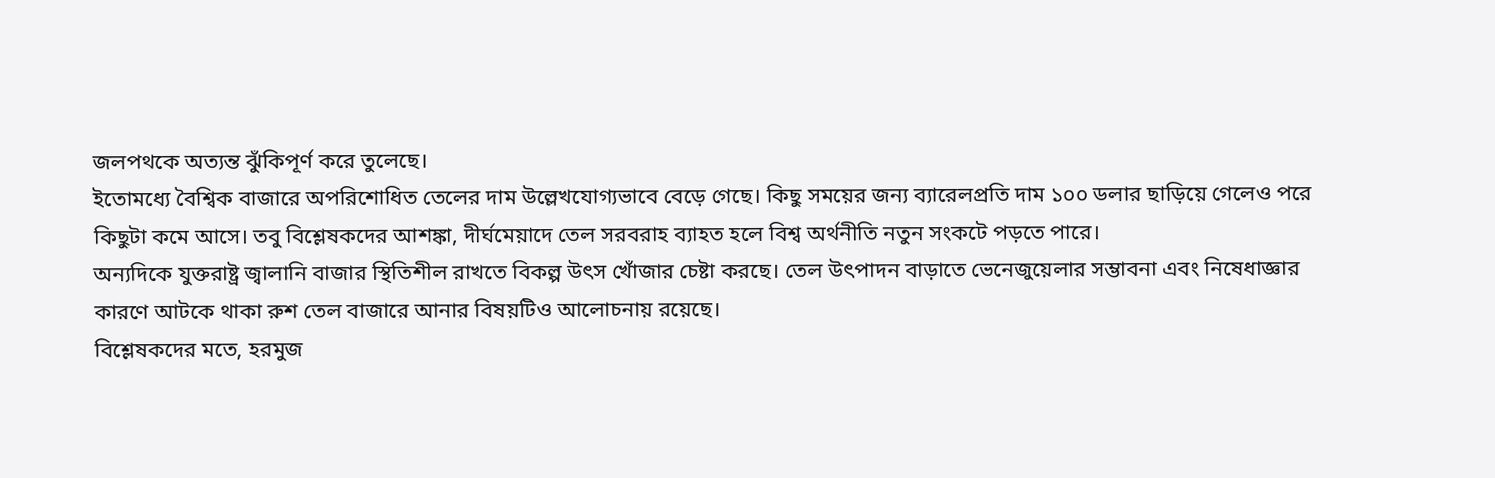জলপথকে অত্যন্ত ঝুঁকিপূর্ণ করে তুলেছে।
ইতোমধ্যে বৈশ্বিক বাজারে অপরিশোধিত তেলের দাম উল্লেখযোগ্যভাবে বেড়ে গেছে। কিছু সময়ের জন্য ব্যারেলপ্রতি দাম ১০০ ডলার ছাড়িয়ে গেলেও পরে কিছুটা কমে আসে। তবু বিশ্লেষকদের আশঙ্কা, দীর্ঘমেয়াদে তেল সরবরাহ ব্যাহত হলে বিশ্ব অর্থনীতি নতুন সংকটে পড়তে পারে।
অন্যদিকে যুক্তরাষ্ট্র জ্বালানি বাজার স্থিতিশীল রাখতে বিকল্প উৎস খোঁজার চেষ্টা করছে। তেল উৎপাদন বাড়াতে ভেনেজুয়েলার সম্ভাবনা এবং নিষেধাজ্ঞার কারণে আটকে থাকা রুশ তেল বাজারে আনার বিষয়টিও আলোচনায় রয়েছে।
বিশ্লেষকদের মতে, হরমুজ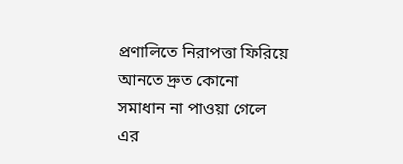প্রণালিতে নিরাপত্তা ফিরিয়ে আনতে দ্রুত কোনো সমাধান না পাওয়া গেলে এর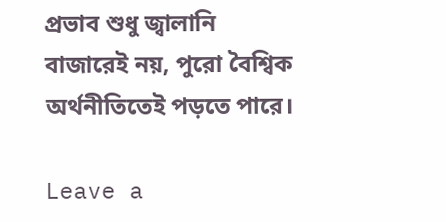প্রভাব শুধু জ্বালানি বাজারেই নয়, পুরো বৈশ্বিক অর্থনীতিতেই পড়তে পারে।

Leave a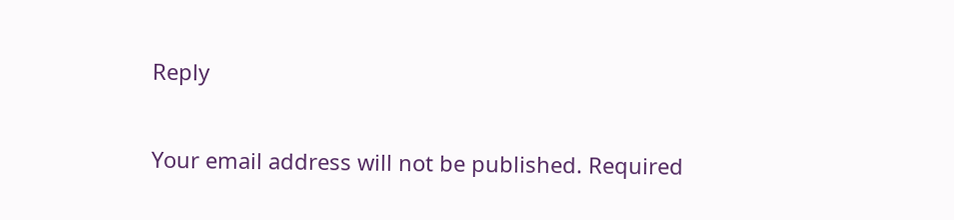Reply

Your email address will not be published. Required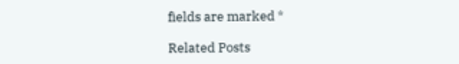fields are marked *

Related Posts